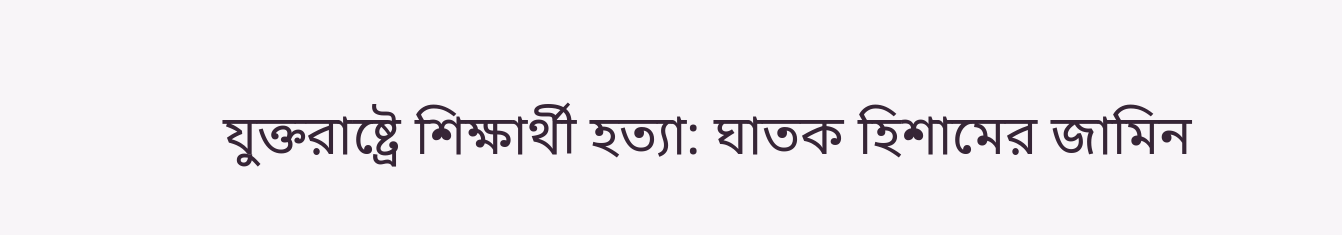যুক্তরাষ্ট্রে শিক্ষার্থী হত্যা: ঘাতক হিশামের জামিন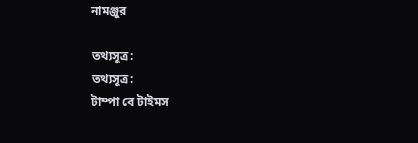নামঞ্জুর

তথ্যসূত্র:
তথ্যসূত্র:
টাম্পা বে টাইমস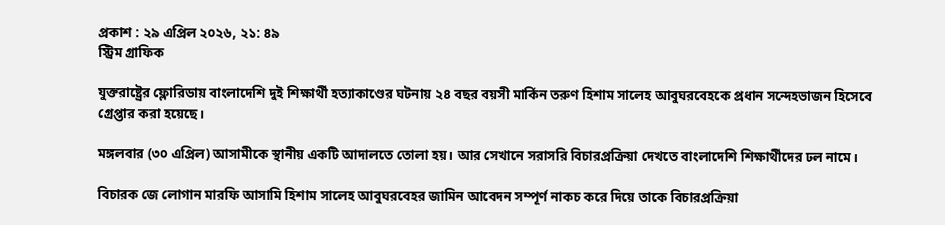প্রকাশ : ২৯ এপ্রিল ২০২৬, ২১: ৪৯
স্ট্রিম গ্রাফিক

যুক্তরাষ্ট্রের ফ্লোরিডায় বাংলাদেশি দুই শিক্ষার্থী হত্যাকাণ্ডের ঘটনায় ২৪ বছর বয়সী মার্কিন তরুণ হিশাম সালেহ আবুঘরবেহকে প্রধান সন্দেহভাজন হিসেবে গ্রেপ্তার করা হয়েছে।

মঙ্গলবার (৩০ এপ্রিল) আসামীকে স্থানীয় একটি আদালতে তোলা হয়। আর সেখানে সরাসরি বিচারপ্রক্রিয়া দেখতে বাংলাদেশি শিক্ষার্থীদের ঢল নামে।

বিচারক জে লোগান মারফি আসামি হিশাম সালেহ আবুঘরবেহর জামিন আবেদন সম্পূর্ণ নাকচ করে দিয়ে তাকে বিচারপ্রক্রিয়া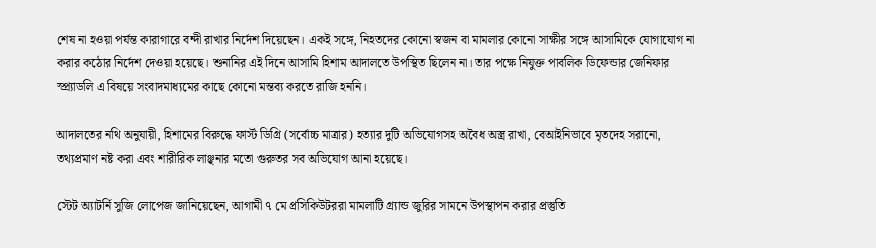শেষ না হওয়া পর্যন্ত কারাগারে বন্দী রাখার নির্দেশ দিয়েছেন। একই সঙ্গে, নিহতদের কোনো স্বজন বা মামলার কোনো সাক্ষীর সঙ্গে আসামিকে যোগাযোগ না করার কঠোর নির্দেশ দেওয়া হয়েছে। শুনানির এই দিনে আসামি হিশাম আদালতে উপস্থিত ছিলেন না। তার পক্ষে নিযুক্ত পাবলিক ডিফেন্ডার জেনিফার স্প্র্যাডলি এ বিষয়ে সংবাদমাধ্যমের কাছে কোনো মন্তব্য করতে রাজি হননি।

আদালতের নথি অনুযায়ী, হিশামের বিরুদ্ধে ফার্স্ট ডিগ্রি (সর্বোচ্চ মাত্রার) হত্যার দুটি অভিযোগসহ অবৈধ অস্ত্র রাখা, বেআইনিভাবে মৃতদেহ সরানো, তথ্যপ্রমাণ নষ্ট করা এবং শারীরিক লাঞ্ছনার মতো গুরুতর সব অভিযোগ আনা হয়েছে।

স্টেট অ্যাটর্নি সুজি লোপেজ জানিয়েছেন, আগামী ৭ মে প্রসিকিউটররা মামলাটি গ্র্যান্ড জুরির সামনে উপস্থাপন করার প্রস্তুতি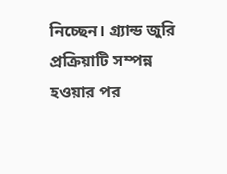নিচ্ছেন। গ্র্যান্ড জুরি প্রক্রিয়াটি সম্পন্ন হওয়ার পর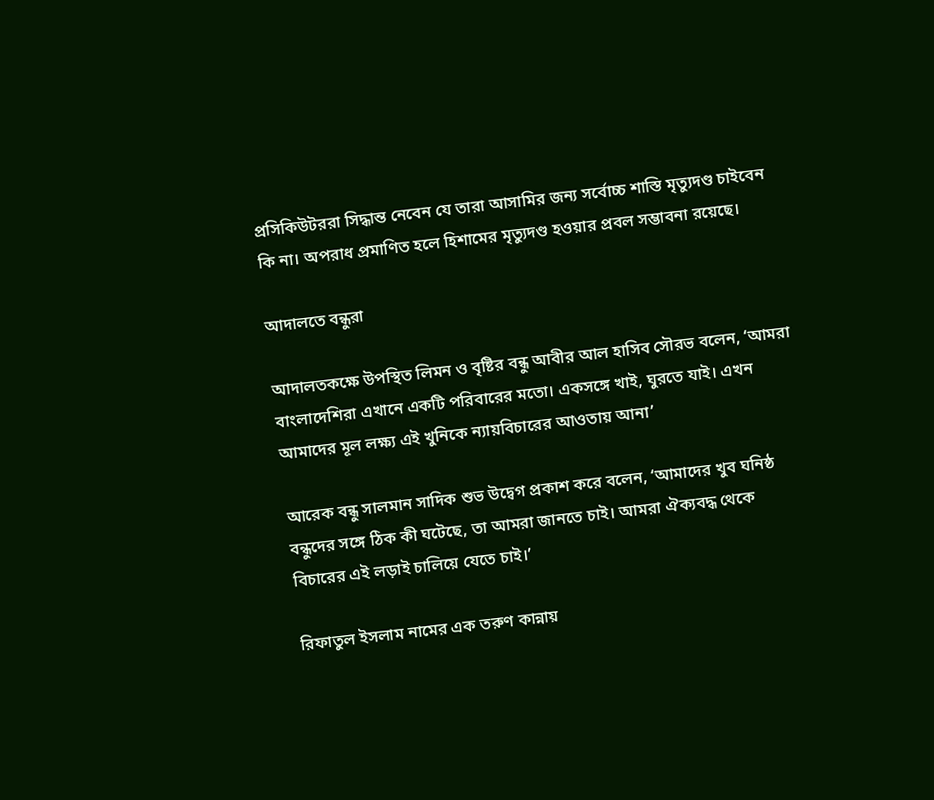প্রসিকিউটররা সিদ্ধান্ত নেবেন যে তারা আসামির জন্য সর্বোচ্চ শাস্তি মৃত্যুদণ্ড চাইবেন কি না। অপরাধ প্রমাণিত হলে হিশামের মৃত্যুদণ্ড হওয়ার প্রবল সম্ভাবনা রয়েছে।

আদালতে বন্ধুরা

আদালতকক্ষে উপস্থিত লিমন ও বৃষ্টির বন্ধু আবীর আল হাসিব সৌরভ বলেন, ‘আমরা বাংলাদেশিরা এখানে একটি পরিবারের মতো। একসঙ্গে খাই, ঘুরতে যাই। এখন আমাদের মূল লক্ষ্য এই খুনিকে ন্যায়বিচারের আওতায় আনা’

আরেক বন্ধু সালমান সাদিক শুভ উদ্বেগ প্রকাশ করে বলেন, ‘আমাদের খুব ঘনিষ্ঠ বন্ধুদের সঙ্গে ঠিক কী ঘটেছে, তা আমরা জানতে চাই। আমরা ঐক্যবদ্ধ থেকে বিচারের এই লড়াই চালিয়ে যেতে চাই।’

রিফাতুল ইসলাম নামের এক তরুণ কান্নায়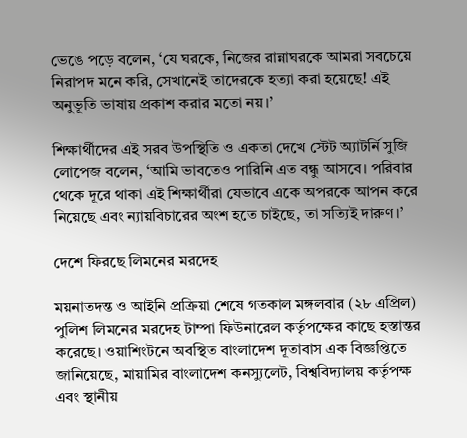ভেঙে পড়ে বলেন, ‘যে ঘরকে, নিজের রান্নাঘরকে আমরা সবচেয়ে নিরাপদ মনে করি, সেখানেই তাদেরকে হত্যা করা হয়েছে! এই অনুভূতি ভাষায় প্রকাশ করার মতো নয়।’

শিক্ষার্থীদের এই সরব উপস্থিতি ও একতা দেখে স্টেট অ্যাটর্নি সুজি লোপেজ বলেন, ‘আমি ভাবতেও পারিনি এত বন্ধু আসবে। পরিবার থেকে দূরে থাকা এই শিক্ষার্থীরা যেভাবে একে অপরকে আপন করে নিয়েছে এবং ন্যায়বিচারের অংশ হতে চাইছে, তা সত্যিই দারুণ।’

দেশে ফিরছে লিমনের মরদেহ

ময়নাতদন্ত ও আইনি প্রক্রিয়া শেষে গতকাল মঙ্গলবার (২৮ এপ্রিল) পুলিশ লিমনের মরদেহ টাম্পা ফিউনারেল কর্তৃপক্ষের কাছে হস্তান্তর করেছে। ওয়াশিংটনে অবস্থিত বাংলাদেশ দূতাবাস এক বিজ্ঞপ্তিতে জানিয়েছে, মায়ামির বাংলাদেশ কনস্যুলেট, বিশ্ববিদ্যালয় কর্তৃপক্ষ এবং স্থানীয়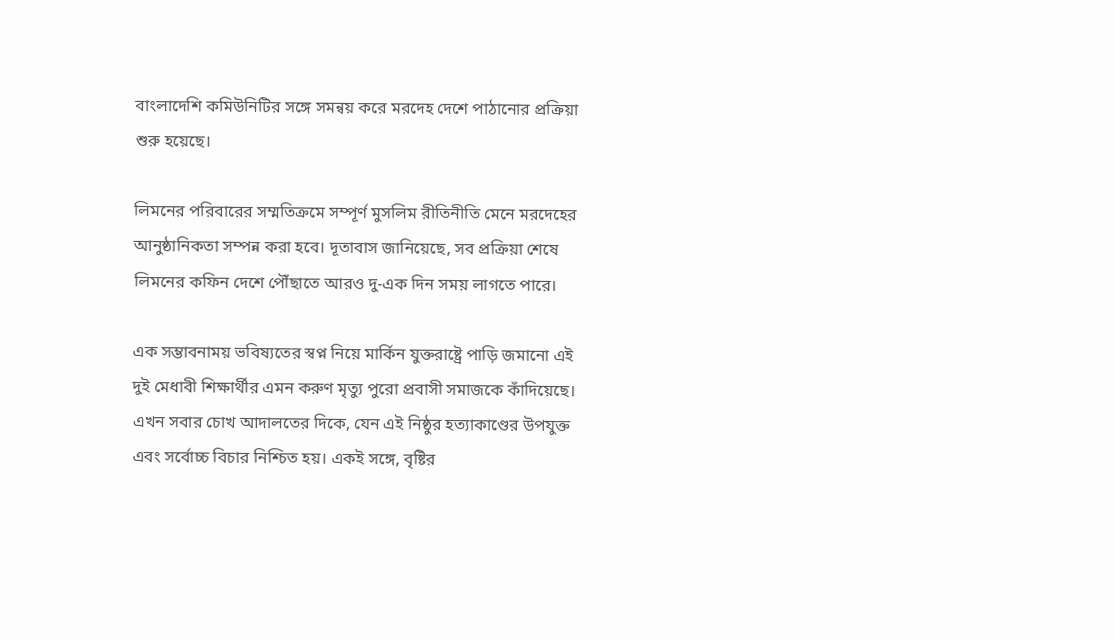বাংলাদেশি কমিউনিটির সঙ্গে সমন্বয় করে মরদেহ দেশে পাঠানোর প্রক্রিয়া শুরু হয়েছে।

লিমনের পরিবারের সম্মতিক্রমে সম্পূর্ণ মুসলিম রীতিনীতি মেনে মরদেহের আনুষ্ঠানিকতা সম্পন্ন করা হবে। দূতাবাস জানিয়েছে, সব প্রক্রিয়া শেষে লিমনের কফিন দেশে পৌঁছাতে আরও দু-এক দিন সময় লাগতে পারে।

এক সম্ভাবনাময় ভবিষ্যতের স্বপ্ন নিয়ে মার্কিন যুক্তরাষ্ট্রে পাড়ি জমানো এই দুই মেধাবী শিক্ষার্থীর এমন করুণ মৃত্যু পুরো প্রবাসী সমাজকে কাঁদিয়েছে। এখন সবার চোখ আদালতের দিকে, যেন এই নিষ্ঠুর হত্যাকাণ্ডের উপযুক্ত এবং সর্বোচ্চ বিচার নিশ্চিত হয়। একই সঙ্গে, বৃষ্টির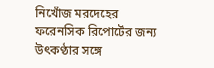নিখোঁজ মরদেহের ফরেনসিক রিপোর্টের জন্য উৎকণ্ঠার সঙ্গে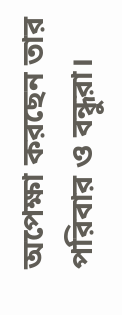অপেক্ষা করছেন তার পরিবার ও বন্ধুরা।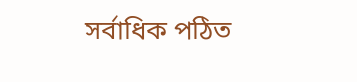সর্বাধিক পঠিত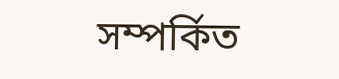সম্পর্কিত